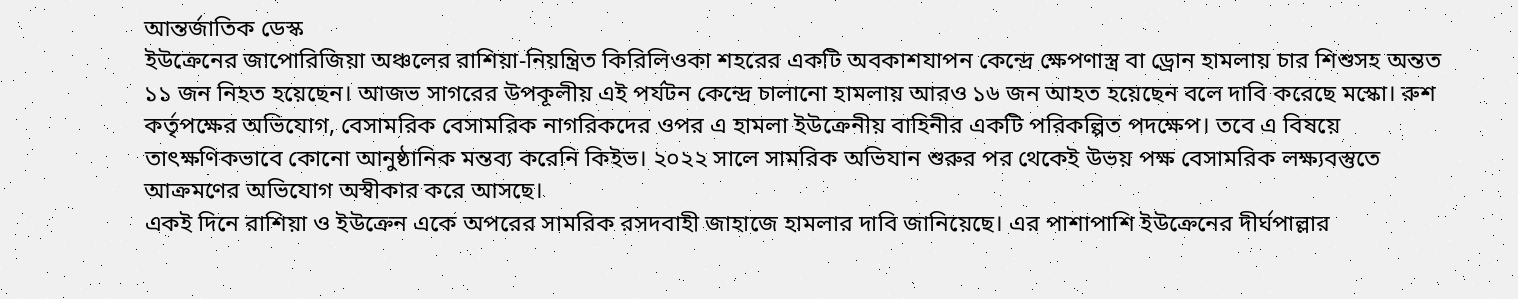আন্তর্জাতিক ডেস্ক
ইউক্রেনের জাপোরিজিয়া অঞ্চলের রাশিয়া-নিয়ন্ত্রিত কিরিলিওকা শহরের একটি অবকাশযাপন কেন্দ্রে ক্ষেপণাস্ত্র বা ড্রোন হামলায় চার শিশুসহ অন্তত ১১ জন নিহত হয়েছেন। আজভ সাগরের উপকূলীয় এই পর্যটন কেন্দ্রে চালানো হামলায় আরও ১৬ জন আহত হয়েছেন বলে দাবি করেছে মস্কো। রুশ কর্তৃপক্ষের অভিযোগ, বেসামরিক বেসামরিক নাগরিকদের ওপর এ হামলা ইউক্রেনীয় বাহিনীর একটি পরিকল্পিত পদক্ষেপ। তবে এ বিষয়ে তাৎক্ষণিকভাবে কোনো আনুষ্ঠানিক মন্তব্য করেনি কিইভ। ২০২২ সালে সামরিক অভিযান শুরুর পর থেকেই উভয় পক্ষ বেসামরিক লক্ষ্যবস্তুতে আক্রমণের অভিযোগ অস্বীকার করে আসছে।
একই দিনে রাশিয়া ও ইউক্রেন একে অপরের সামরিক রসদবাহী জাহাজে হামলার দাবি জানিয়েছে। এর পাশাপাশি ইউক্রেনের দীর্ঘপাল্লার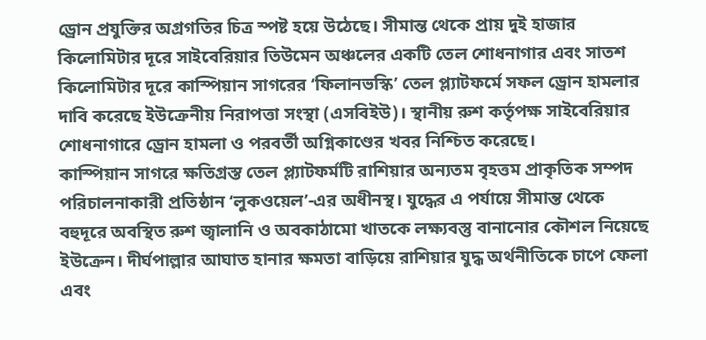ড্রোন প্রযুক্তির অগ্রগতির চিত্র স্পষ্ট হয়ে উঠেছে। সীমান্ত থেকে প্রায় দুই হাজার কিলোমিটার দূরে সাইবেরিয়ার তিউমেন অঞ্চলের একটি তেল শোধনাগার এবং সাতশ কিলোমিটার দূরে কাস্পিয়ান সাগরের ‘ফিলানভস্কি’ তেল প্ল্যাটফর্মে সফল ড্রোন হামলার দাবি করেছে ইউক্রেনীয় নিরাপত্তা সংস্থা (এসবিইউ)। স্থানীয় রুশ কর্তৃপক্ষ সাইবেরিয়ার শোধনাগারে ড্রোন হামলা ও পরবর্তী অগ্নিকাণ্ডের খবর নিশ্চিত করেছে।
কাস্পিয়ান সাগরে ক্ষতিগ্রস্ত তেল প্ল্যাটফর্মটি রাশিয়ার অন্যতম বৃহত্তম প্রাকৃতিক সম্পদ পরিচালনাকারী প্রতিষ্ঠান ‘লুকওয়েল’-এর অধীনস্থ। যুদ্ধের এ পর্যায়ে সীমান্ত থেকে বহুদূরে অবস্থিত রুশ জ্বালানি ও অবকাঠামো খাতকে লক্ষ্যবস্তু বানানোর কৌশল নিয়েছে ইউক্রেন। দীর্ঘপাল্লার আঘাত হানার ক্ষমতা বাড়িয়ে রাশিয়ার যুদ্ধ অর্থনীতিকে চাপে ফেলা এবং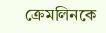ক্রেমলিনকে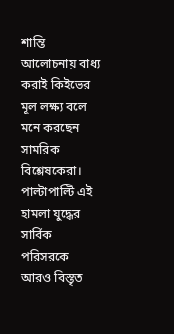শান্তি আলোচনায় বাধ্য করাই কিইভের মূল লক্ষ্য বলে মনে করছেন সামরিক বিশ্লেষকেরা।
পাল্টাপাল্টি এই হামলা যুদ্ধের সার্বিক পরিসরকে আরও বিস্তৃত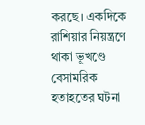করছে। একদিকে রাশিয়ার নিয়ন্ত্রণে থাকা ভূখণ্ডে বেসামরিক হতাহতের ঘটনা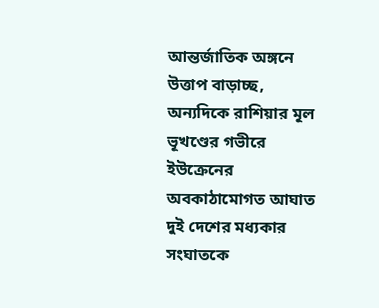আন্তর্জাতিক অঙ্গনে উত্তাপ বাড়াচ্ছ, অন্যদিকে রাশিয়ার মূল ভূখণ্ডের গভীরে ইউক্রেনের অবকাঠামোগত আঘাত দুই দেশের মধ্যকার সংঘাতকে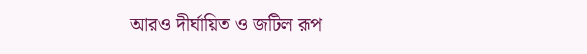আরও দীর্ঘায়িত ও জটিল রূপ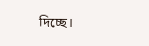দিচ্ছে।